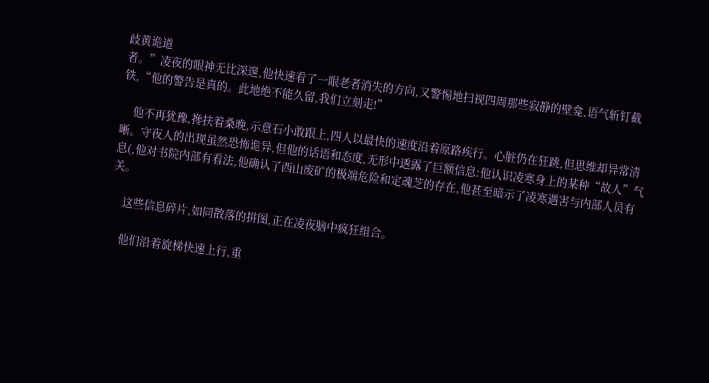歧黄诡道
者。”凌夜的眼神无比深邃,他快速看了一眼老者消失的方向,又警惕地扫视四周那些寂静的壁龛,语气斩钉截铁,“他的警告是真的。此地绝不能久留,我们立刻走!”

    他不再犹豫,搀扶着桑晚,示意石小敢跟上,四人以最快的速度沿着原路疾行。心脏仍在狂跳,但思维却异常清晰。守夜人的出现虽然恐怖诡异,但他的话语和态度,无形中透露了巨额信息:他认识凌寒身上的某种“故人”气息(,他对书院内部有看法,他确认了西山废矿的极端危险和定魂芝的存在,他甚至暗示了凌寒遇害与内部人员有关。

    这些信息碎片,如同散落的拼图,正在凌夜脑中疯狂组合。

    他们沿着旋梯快速上行,重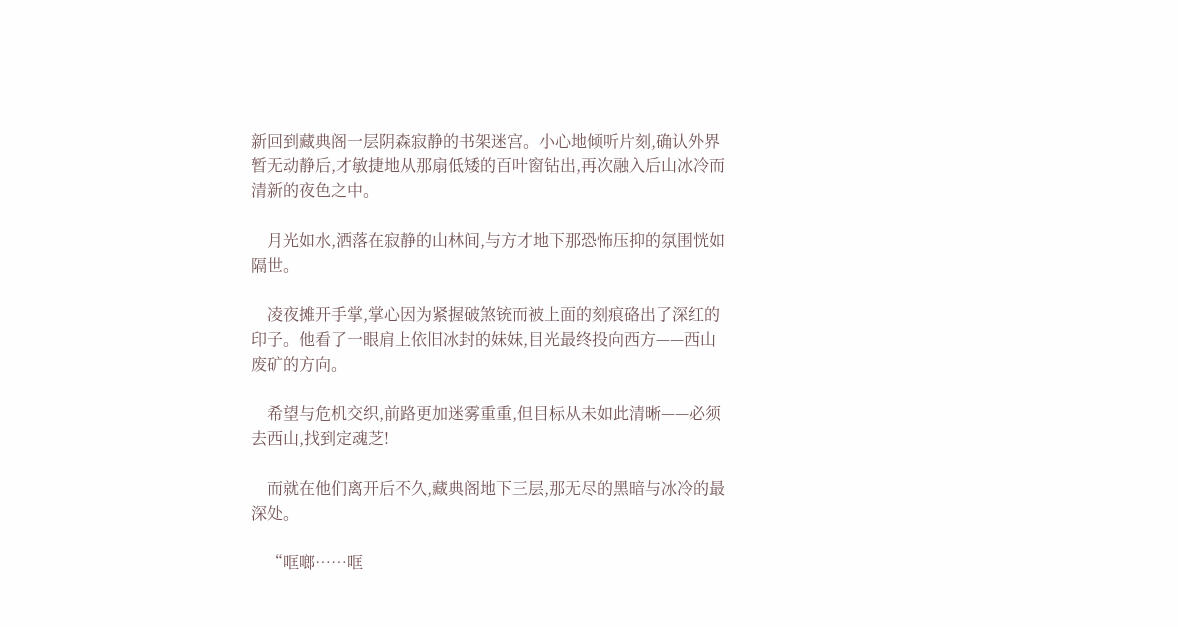新回到藏典阁一层阴森寂静的书架迷宫。小心地倾听片刻,确认外界暂无动静后,才敏捷地从那扇低矮的百叶窗钻出,再次融入后山冰冷而清新的夜色之中。

    月光如水,洒落在寂静的山林间,与方才地下那恐怖压抑的氛围恍如隔世。

    凌夜摊开手掌,掌心因为紧握破煞铳而被上面的刻痕硌出了深红的印子。他看了一眼肩上依旧冰封的妹妹,目光最终投向西方——西山废矿的方向。

    希望与危机交织,前路更加迷雾重重,但目标从未如此清晰——必须去西山,找到定魂芝!

    而就在他们离开后不久,藏典阁地下三层,那无尽的黑暗与冰冷的最深处。

    “哐啷……哐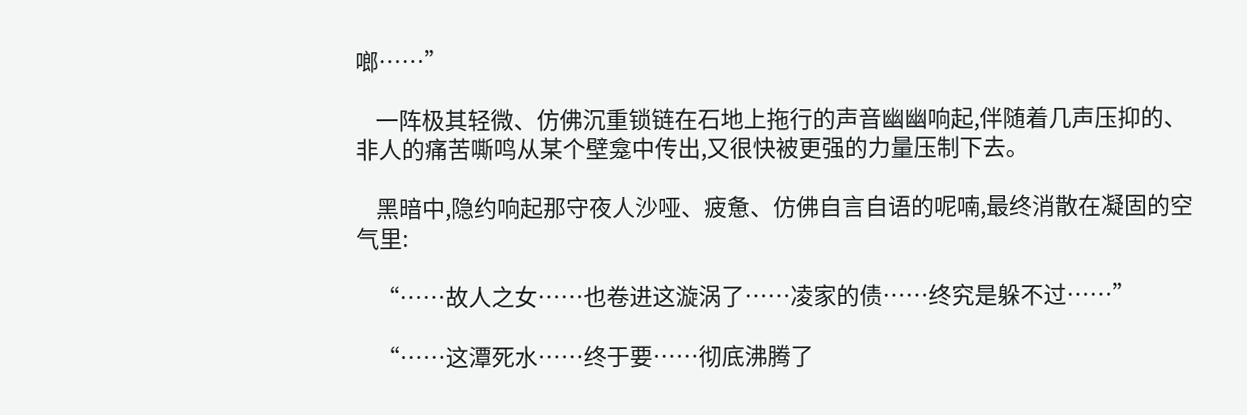啷……”

    一阵极其轻微、仿佛沉重锁链在石地上拖行的声音幽幽响起,伴随着几声压抑的、非人的痛苦嘶鸣从某个壁龛中传出,又很快被更强的力量压制下去。

    黑暗中,隐约响起那守夜人沙哑、疲惫、仿佛自言自语的呢喃,最终消散在凝固的空气里:

    “……故人之女……也卷进这漩涡了……凌家的债……终究是躲不过……”

    “……这潭死水……终于要……彻底沸腾了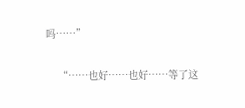吗……”

    “……也好……也好……等了这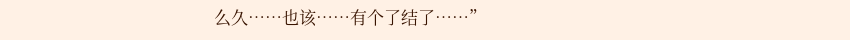么久……也该……有个了结了……”